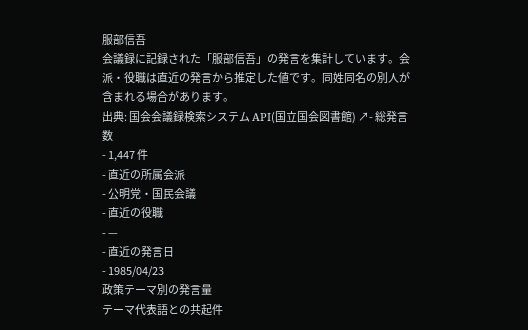服部信吾
会議録に記録された「服部信吾」の発言を集計しています。会派・役職は直近の発言から推定した値です。同姓同名の別人が含まれる場合があります。
出典: 国会会議録検索システム API(国立国会図書館) ↗- 総発言数
- 1,447 件
- 直近の所属会派
- 公明党・国民会議
- 直近の役職
- —
- 直近の発言日
- 1985/04/23
政策テーマ別の発言量
テーマ代表語との共起件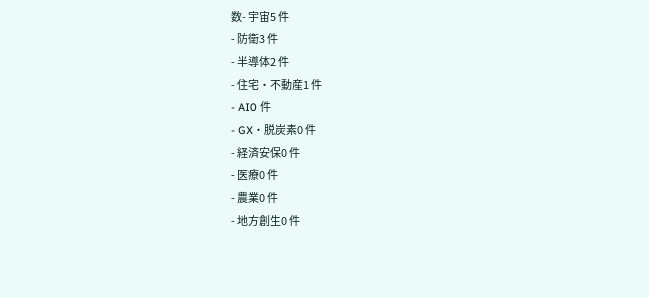数- 宇宙5 件
- 防衛3 件
- 半導体2 件
- 住宅・不動産1 件
- AI0 件
- GX・脱炭素0 件
- 経済安保0 件
- 医療0 件
- 農業0 件
- 地方創生0 件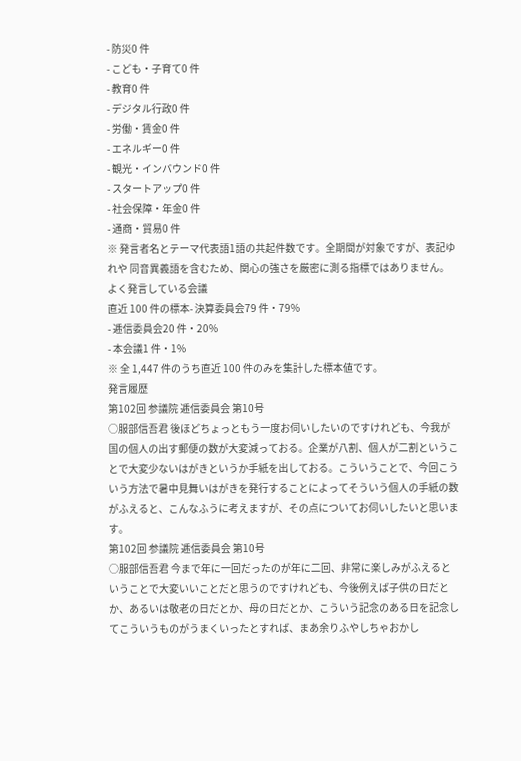- 防災0 件
- こども・子育て0 件
- 教育0 件
- デジタル行政0 件
- 労働・賃金0 件
- エネルギー0 件
- 観光・インバウンド0 件
- スタートアップ0 件
- 社会保障・年金0 件
- 通商・貿易0 件
※ 発言者名とテーマ代表語1語の共起件数です。全期間が対象ですが、表記ゆれや 同音異義語を含むため、関心の強さを厳密に測る指標ではありません。
よく発言している会議
直近 100 件の標本- 決算委員会79 件・79%
- 逓信委員会20 件・20%
- 本会議1 件・1%
※ 全 1,447 件のうち直近 100 件のみを集計した標本値です。
発言履歴
第102回 参議院 逓信委員会 第10号
○服部信吾君 後ほどちょっともう一度お伺いしたいのですけれども、今我が国の個人の出す郵便の数が大変減っておる。企業が八割、個人が二割ということで大変少ないはがきというか手紙を出しておる。こういうことで、今回こういう方法で暑中見舞いはがきを発行することによってそういう個人の手紙の数がふえると、こんなふうに考えますが、その点についてお伺いしたいと思います。
第102回 参議院 逓信委員会 第10号
○服部信吾君 今まで年に一回だったのが年に二回、非常に楽しみがふえるということで大変いいことだと思うのですけれども、今後例えば子供の日だとか、あるいは敬老の日だとか、母の日だとか、こういう記念のある日を記念してこういうものがうまくいったとすれば、まあ余りふやしちゃおかし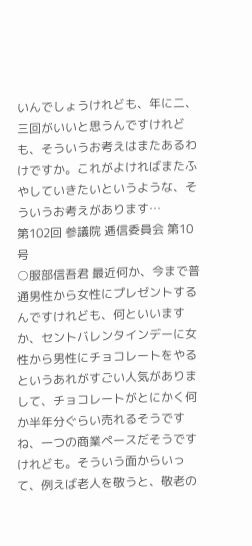いんでしょうけれども、年に二、三回がいいと思うんですけれども、そういうお考えはまたあるわけですか。これがよければまたふやしていきたいというような、そういうお考えがあります…
第102回 参議院 逓信委員会 第10号
○服部信吾君 最近何か、今まで普通男性から女性にプレゼントするんですけれども、何といいますか、セントバレンタインデーに女性から男性にチョコレートをやるというあれがすごい人気がありまして、チョコレートがとにかく何か半年分ぐらい売れるそうですね、一つの商業ペースだそうですけれども。そういう面からいって、例えば老人を敬うと、敬老の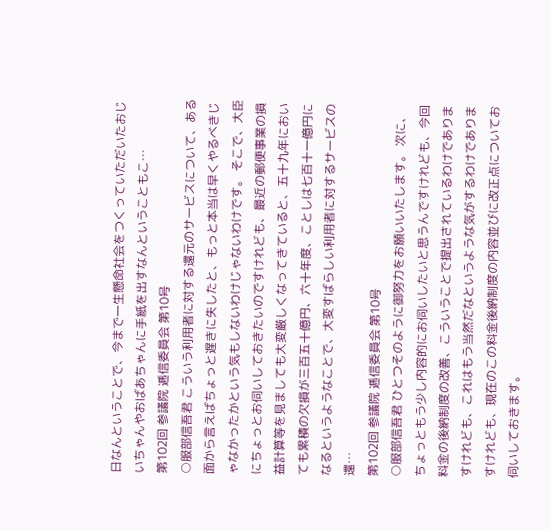日なんということで、今まで一生懸命社会をつくっていただいたおじいちゃんやおばあちゃんに手紙を出すなんということもこ…
第102回 参議院 逓信委員会 第10号
○服部信吾君 こういう利用者に対する還元のサービスについて、ある面から言えばちょっと遅きに失したと、もっと本当は早くやるべきじゃなかったかという気もしないわけじゃないわけです。 そこで、大臣にちょっとお伺いしておきたいのですけれども、最近の郵便事業の損益計算等を見ましても大変厳しくなってきていると、五十九年においても累積の欠損が三百五十億円、六十年度、ことしは七百十一億円になるというようなことで、大変すばらしい利用者に対するサービスの還…
第102回 参議院 逓信委員会 第10号
○服部信吾君 ひとつそのように御努力をお願いいたします。 次に、ちょっともう少し内容的にお伺いしたいと思うんですけれども、今回料金の後納制度の改善、こういうことで提出されているわけでありますけれども、これはもう当然だなというような気がするわけでありますけれども、現在のこの料金後納制度の内容並びに改正点についてお伺いしておきます。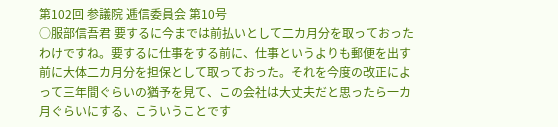第102回 参議院 逓信委員会 第10号
○服部信吾君 要するに今までは前払いとして二カ月分を取っておったわけですね。要するに仕事をする前に、仕事というよりも郵便を出す前に大体二カ月分を担保として取っておった。それを今度の改正によって三年間ぐらいの猶予を見て、この会社は大丈夫だと思ったら一カ月ぐらいにする、こういうことです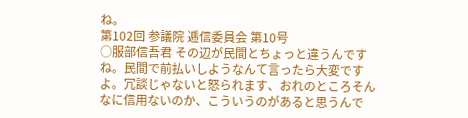ね。
第102回 参議院 逓信委員会 第10号
○服部信吾君 その辺が民間とちょっと違うんですね。民間で前払いしようなんて言ったら大変ですよ。冗談じゃないと怒られます、おれのところそんなに信用ないのか、こういうのがあると思うんで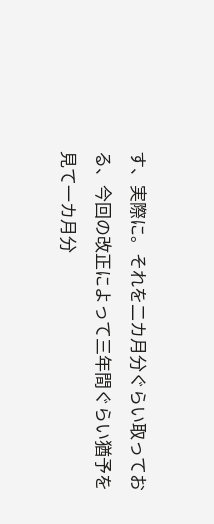す、実際に。それを二カ月分ぐらい取っておる、今回の改正によって三年間ぐらい猶予を見て一カ月分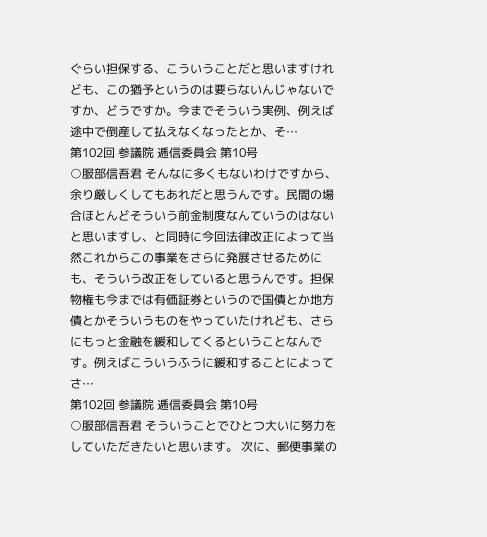ぐらい担保する、こういうことだと思いますけれども、この猶予というのは要らないんじゃないですか、どうですか。今までそういう実例、例えば途中で倒産して払えなくなったとか、そ…
第102回 参議院 逓信委員会 第10号
○服部信吾君 そんなに多くもないわけですから、余り厳しくしてもあれだと思うんです。民間の場合ほとんどそういう前金制度なんていうのはないと思いますし、と同時に今回法律改正によって当然これからこの事業をさらに発展させるためにも、そういう改正をしていると思うんです。担保物権も今までは有価証券というので国債とか地方債とかそういうものをやっていたけれども、さらにもっと金融を緩和してくるということなんです。例えばこういうふうに緩和することによってさ…
第102回 参議院 逓信委員会 第10号
○服部信吾君 そういうことでひとつ大いに努力をしていただきたいと思います。 次に、郵便事業の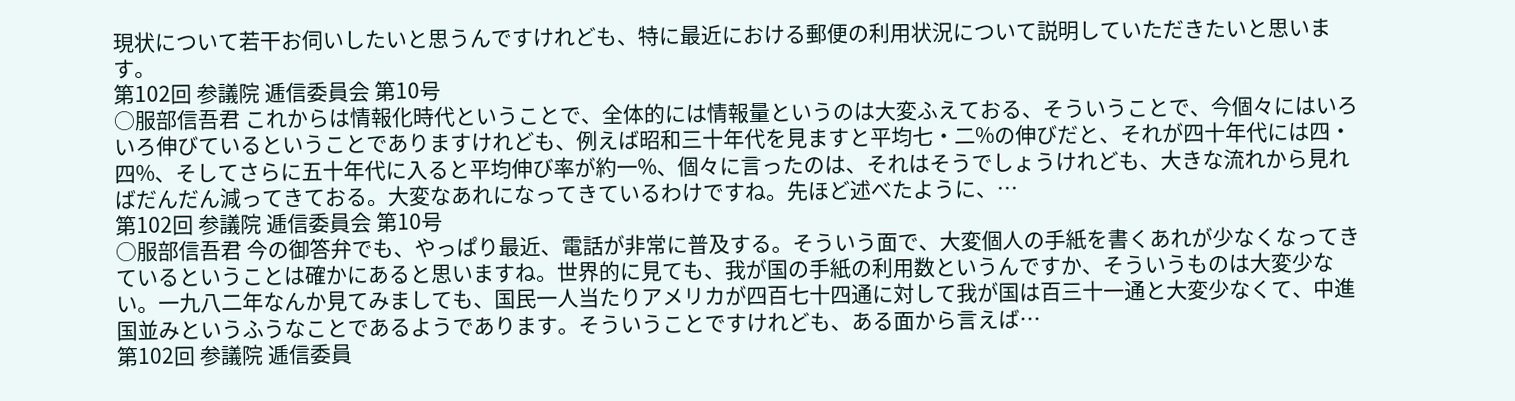現状について若干お伺いしたいと思うんですけれども、特に最近における郵便の利用状況について説明していただきたいと思います。
第102回 参議院 逓信委員会 第10号
○服部信吾君 これからは情報化時代ということで、全体的には情報量というのは大変ふえておる、そういうことで、今個々にはいろいろ伸びているということでありますけれども、例えば昭和三十年代を見ますと平均七・二%の伸びだと、それが四十年代には四・四%、そしてさらに五十年代に入ると平均伸び率が約一%、個々に言ったのは、それはそうでしょうけれども、大きな流れから見ればだんだん減ってきておる。大変なあれになってきているわけですね。先ほど述べたように、…
第102回 参議院 逓信委員会 第10号
○服部信吾君 今の御答弁でも、やっぱり最近、電話が非常に普及する。そういう面で、大変個人の手紙を書くあれが少なくなってきているということは確かにあると思いますね。世界的に見ても、我が国の手紙の利用数というんですか、そういうものは大変少ない。一九八二年なんか見てみましても、国民一人当たりアメリカが四百七十四通に対して我が国は百三十一通と大変少なくて、中進国並みというふうなことであるようであります。そういうことですけれども、ある面から言えば…
第102回 参議院 逓信委員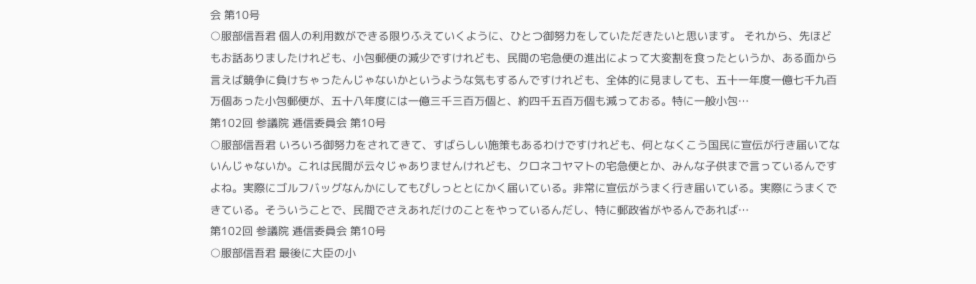会 第10号
○服部信吾君 個人の利用数ができる限りふえていくように、ひとつ御努力をしていただきたいと思います。 それから、先ほどもお話ありましたけれども、小包郵便の減少ですけれども、民間の宅急便の進出によって大変割を食ったというか、ある面から言えば競争に負けちゃったんじゃないかというような気もするんですけれども、全体的に見ましても、五十一年度一億七千九百万個あった小包郵便が、五十八年度には一億三千三百万個と、約四千五百万個も減っておる。特に一般小包…
第102回 参議院 逓信委員会 第10号
○服部信吾君 いろいろ御努力をされてきて、すばらしい施策もあるわけですけれども、何となくこう国民に宣伝が行き届いてないんじゃないか。これは民間が云々じゃありませんけれども、クロネコヤマトの宅急便とか、みんな子供まで言っているんですよね。実際にゴルフバッグなんかにしてもぴしっととにかく届いている。非常に宣伝がうまく行き届いている。実際にうまくできている。そういうことで、民間でさえあれだけのことをやっているんだし、特に郵政省がやるんであれば…
第102回 参議院 逓信委員会 第10号
○服部信吾君 最後に大臣の小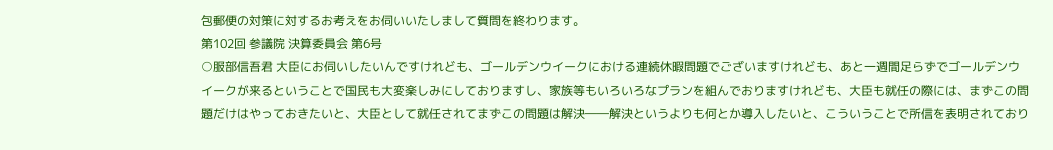包郵便の対策に対するお考えをお伺いいたしまして質問を終わります。
第102回 参議院 決算委員会 第6号
○服部信吾君 大臣にお伺いしたいんですけれども、ゴールデンウイークにおける連続休暇問題でございますけれども、あと一週間足らずでゴールデンウイークが来るということで国民も大変楽しみにしておりますし、家族等もいろいろなプランを組んでおりますけれども、大臣も就任の際には、まずこの問題だけはやっておきたいと、大臣として就任されてまずこの問題は解決――解決というよりも何とか導入したいと、こういうことで所信を表明されており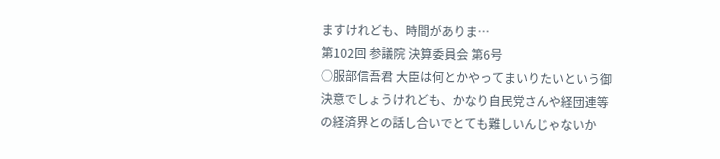ますけれども、時間がありま…
第102回 参議院 決算委員会 第6号
○服部信吾君 大臣は何とかやってまいりたいという御決意でしょうけれども、かなり自民党さんや経団連等の経済界との話し合いでとても難しいんじゃないか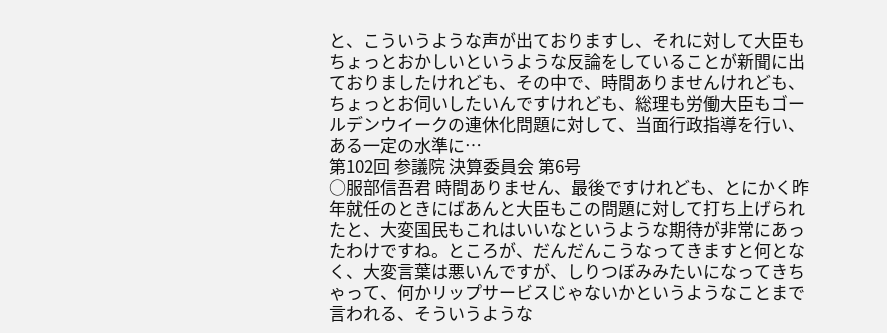と、こういうような声が出ておりますし、それに対して大臣もちょっとおかしいというような反論をしていることが新聞に出ておりましたけれども、その中で、時間ありませんけれども、ちょっとお伺いしたいんですけれども、総理も労働大臣もゴールデンウイークの連休化問題に対して、当面行政指導を行い、ある一定の水準に…
第102回 参議院 決算委員会 第6号
○服部信吾君 時間ありません、最後ですけれども、とにかく昨年就任のときにばあんと大臣もこの問題に対して打ち上げられたと、大変国民もこれはいいなというような期待が非常にあったわけですね。ところが、だんだんこうなってきますと何となく、大変言葉は悪いんですが、しりつぼみみたいになってきちゃって、何かリップサービスじゃないかというようなことまで言われる、そういうような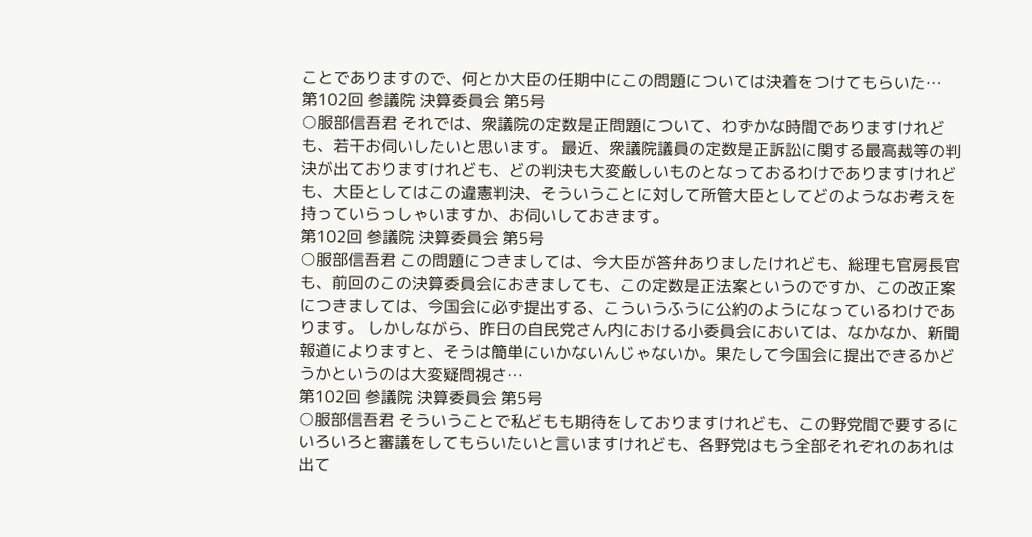ことでありますので、何とか大臣の任期中にこの問題については決着をつけてもらいた…
第102回 参議院 決算委員会 第5号
○服部信吾君 それでは、衆議院の定数是正問題について、わずかな時間でありますけれども、若干お伺いしたいと思います。 最近、衆議院議員の定数是正訴訟に関する最高裁等の判決が出ておりますけれども、どの判決も大変厳しいものとなっておるわけでありますけれども、大臣としてはこの違憲判決、そういうことに対して所管大臣としてどのようなお考えを持っていらっしゃいますか、お伺いしておきます。
第102回 参議院 決算委員会 第5号
○服部信吾君 この問題につきましては、今大臣が答弁ありましたけれども、総理も官房長官も、前回のこの決算委員会におきましても、この定数是正法案というのですか、この改正案につきましては、今国会に必ず提出する、こういうふうに公約のようになっているわけであります。 しかしながら、昨日の自民党さん内における小委員会においては、なかなか、新聞報道によりますと、そうは簡単にいかないんじゃないか。果たして今国会に提出できるかどうかというのは大変疑問視さ…
第102回 参議院 決算委員会 第5号
○服部信吾君 そういうことで私どもも期待をしておりますけれども、この野党間で要するにいろいろと審議をしてもらいたいと言いますけれども、各野党はもう全部それぞれのあれは出て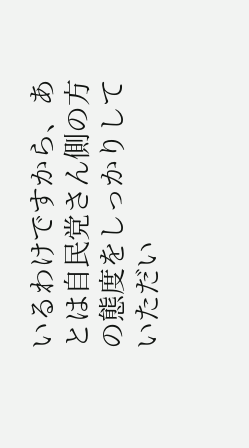いるわけですから、あとは自民党さん側の方の態度をしっかりしていただい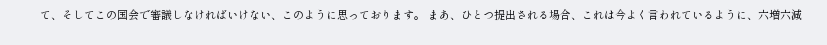て、そしてこの国会で審議しなければいけない、このように思っております。 まあ、ひとつ提出される場合、これは今よく言われているように、六増六減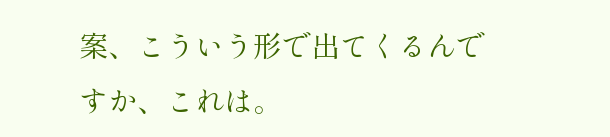案、こういう形で出てくるんですか、これは。